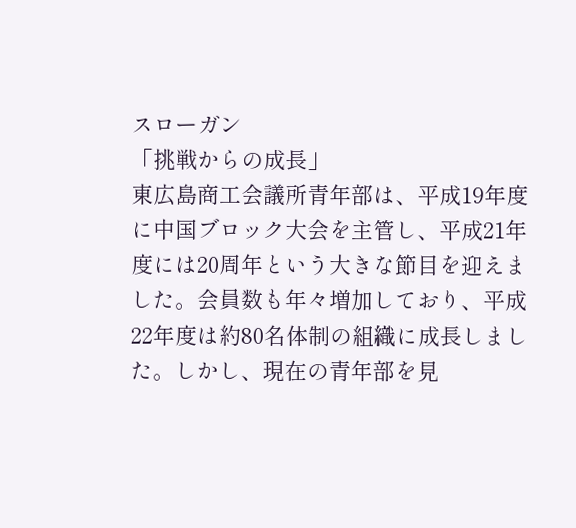スローガン
「挑戦からの成長」
東広島商工会議所青年部は、平成19年度に中国ブロック大会を主管し、平成21年度には20周年という大きな節目を迎えました。会員数も年々増加しており、平成22年度は約80名体制の組織に成長しました。しかし、現在の青年部を見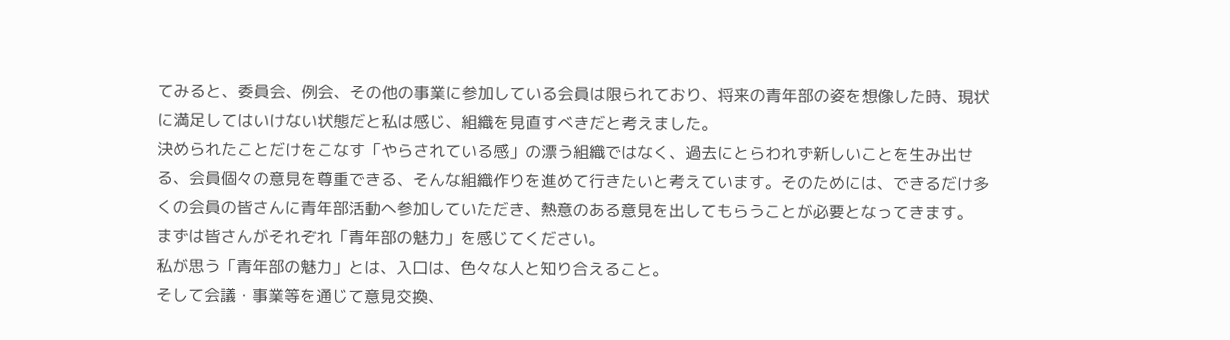てみると、委員会、例会、その他の事業に参加している会員は限られており、将来の青年部の姿を想像した時、現状に満足してはいけない状態だと私は感じ、組織を見直すべきだと考えました。
決められたことだけをこなす「やらされている感」の漂う組織ではなく、過去にとらわれず新しいことを生み出せる、会員個々の意見を尊重できる、そんな組織作りを進めて行きたいと考えています。そのためには、できるだけ多くの会員の皆さんに青年部活動へ参加していただき、熱意のある意見を出してもらうことが必要となってきます。
まずは皆さんがそれぞれ「青年部の魅力」を感じてください。
私が思う「青年部の魅力」とは、入口は、色々な人と知り合えること。
そして会議・事業等を通じて意見交換、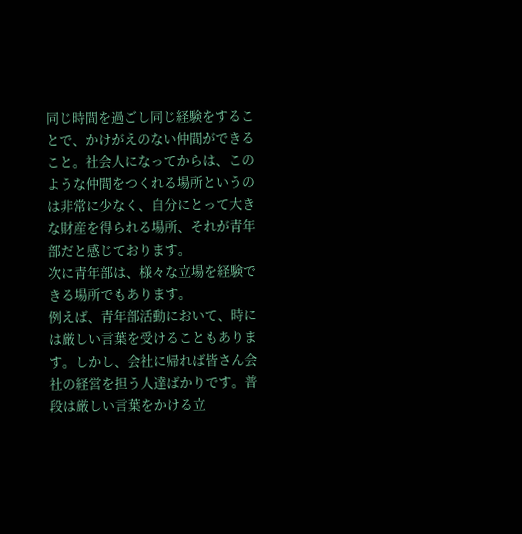同じ時間を過ごし同じ経験をすることで、かけがえのない仲間ができること。社会人になってからは、このような仲間をつくれる場所というのは非常に少なく、自分にとって大きな財産を得られる場所、それが青年部だと感じております。
次に青年部は、様々な立場を経験できる場所でもあります。
例えば、青年部活動において、時には厳しい言葉を受けることもあります。しかし、会社に帰れば皆さん会社の経営を担う人達ばかりです。普段は厳しい言葉をかける立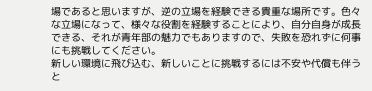場であると思いますが、逆の立場を経験できる貴重な場所です。色々な立場になって、様々な役割を経験することにより、自分自身が成長できる、それが青年部の魅力でもありますので、失敗を恐れずに何事にも挑戦してください。
新しい環境に飛び込む、新しいことに挑戦するには不安や代償も伴うと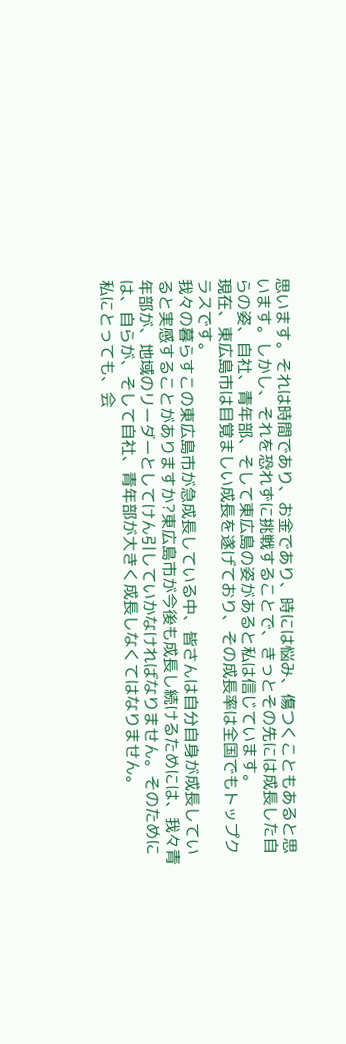思います。それは時間であり、お金であり、時には悩み、傷つくこともあると思います。しかし、それを恐れずに挑戦することで、きっとその先には成長した自らの姿、自社、青年部、そして東広島の姿があると私は信じています。
現在、東広島市は目覚ましい成長を遂げており、その成長率は全国でもトップクラスです。
我々の暮らすこの東広島市が急成長している中、皆さんは自分自身が成長していると実感することがありますか?東広島市が今後も成長し続けるためには、我々青年部が、地域のリーダーとしてけん引していかなければなりません。そのためには、自らが、そして自社、青年部が大きく成長しなくてはなりません。
私にとっても、会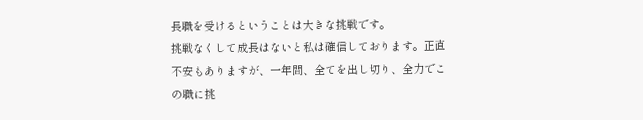長職を受けるということは大きな挑戦です。
挑戦なくして成長はないと私は確信しております。正直不安もありますが、一年間、全てを出し切り、全力でこの職に挑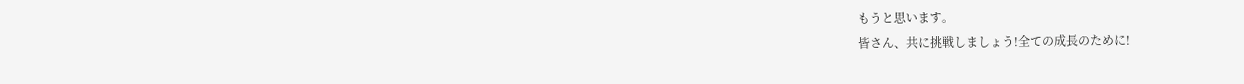もうと思います。
皆さん、共に挑戦しましょう!全ての成長のために!